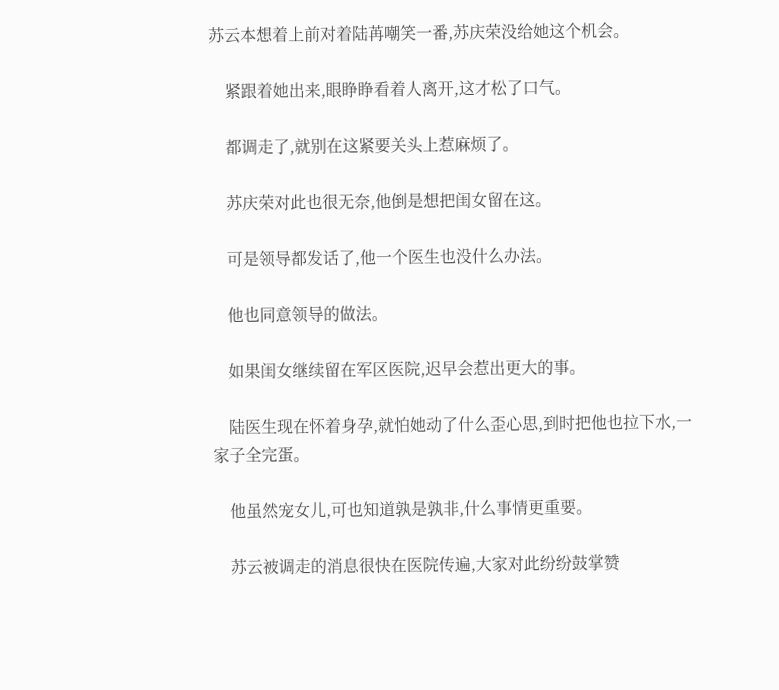苏云本想着上前对着陆苒嘲笑一番,苏庆荣没给她这个机会。

    紧跟着她出来,眼睁睁看着人离开,这才松了口气。

    都调走了,就别在这紧要关头上惹麻烦了。

    苏庆荣对此也很无奈,他倒是想把闺女留在这。

    可是领导都发话了,他一个医生也没什么办法。

    他也同意领导的做法。

    如果闺女继续留在军区医院,迟早会惹出更大的事。

    陆医生现在怀着身孕,就怕她动了什么歪心思,到时把他也拉下水,一家子全完蛋。

    他虽然宠女儿,可也知道孰是孰非,什么事情更重要。

    苏云被调走的消息很快在医院传遍,大家对此纷纷鼓掌赞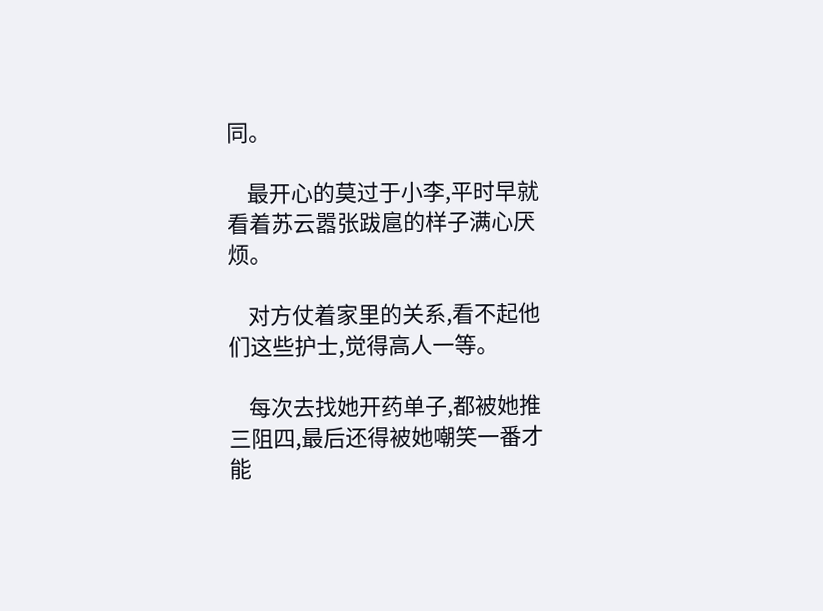同。

    最开心的莫过于小李,平时早就看着苏云嚣张跋扈的样子满心厌烦。

    对方仗着家里的关系,看不起他们这些护士,觉得高人一等。

    每次去找她开药单子,都被她推三阻四,最后还得被她嘲笑一番才能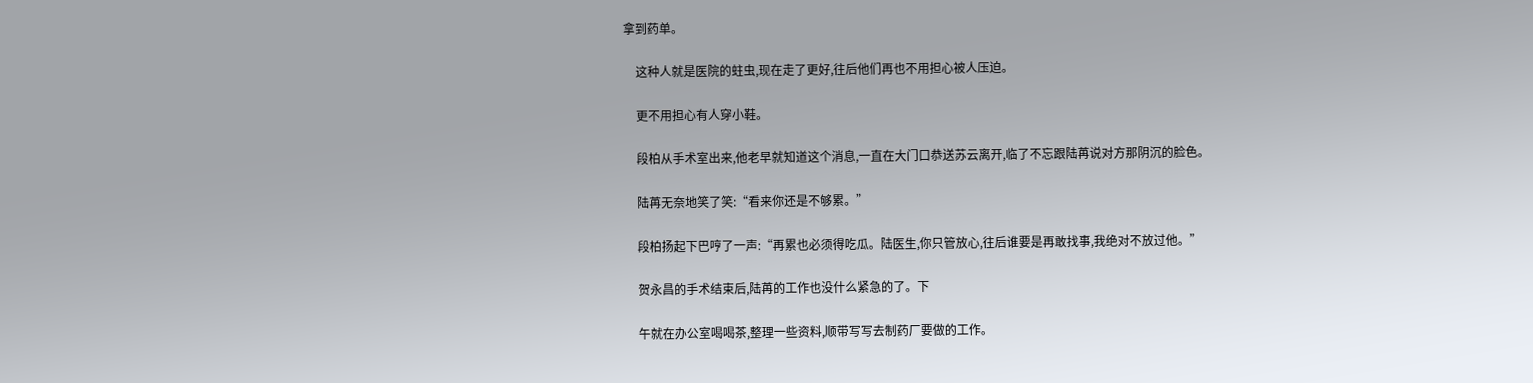拿到药单。

    这种人就是医院的蛀虫,现在走了更好,往后他们再也不用担心被人压迫。

    更不用担心有人穿小鞋。

    段柏从手术室出来,他老早就知道这个消息,一直在大门口恭送苏云离开,临了不忘跟陆苒说对方那阴沉的脸色。

    陆苒无奈地笑了笑:“看来你还是不够累。”

    段柏扬起下巴哼了一声:“再累也必须得吃瓜。陆医生,你只管放心,往后谁要是再敢找事,我绝对不放过他。”

    贺永昌的手术结束后,陆苒的工作也没什么紧急的了。下

    午就在办公室喝喝茶,整理一些资料,顺带写写去制药厂要做的工作。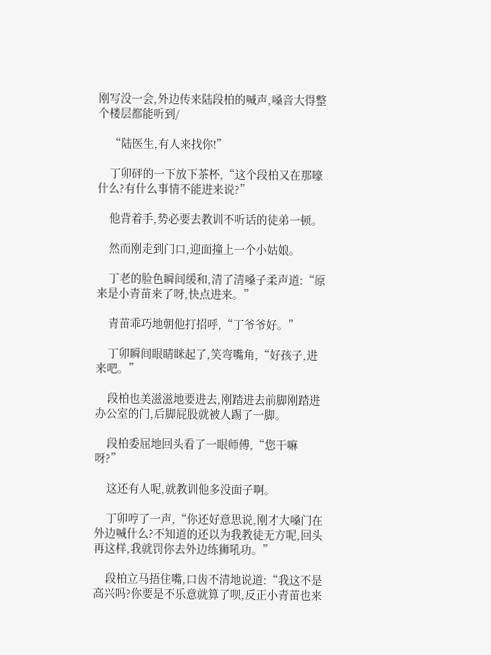刚写没一会,外边传来陆段柏的喊声,嗓音大得整个楼层都能听到/

    “陆医生,有人来找你!”

    丁卯砰的一下放下茶杯,“这个段柏又在那嚎什么?有什么事情不能进来说?”

    他背着手,势必要去教训不听话的徒弟一顿。

    然而刚走到门口,迎面撞上一个小姑娘。

    丁老的脸色瞬间缓和,清了清嗓子柔声道:“原来是小青苗来了呀,快点进来。”

    青苗乖巧地朝他打招呼,“丁爷爷好。”

    丁卯瞬间眼睛眯起了,笑弯嘴角,“好孩子,进来吧。”

    段柏也美滋滋地要进去,刚踏进去前脚刚踏进办公室的门,后脚屁股就被人踢了一脚。

    段柏委屈地回头看了一眼师傅,“您干嘛呀?”

    这还有人呢,就教训他多没面子啊。

    丁卯哼了一声,“你还好意思说,刚才大嗓门在外边喊什么?不知道的还以为我教徒无方呢,回头再这样,我就罚你去外边练狮吼功。”

    段柏立马捂住嘴,口齿不清地说道:“我这不是高兴吗?你要是不乐意就算了呗,反正小青苗也来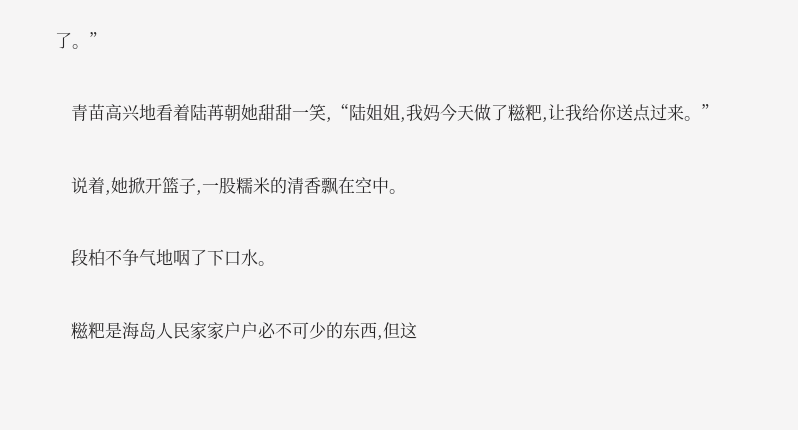了。”

    青苗高兴地看着陆苒朝她甜甜一笑,“陆姐姐,我妈今天做了糍粑,让我给你送点过来。”

    说着,她掀开篮子,一股糯米的清香飘在空中。

    段柏不争气地咽了下口水。

    糍粑是海岛人民家家户户必不可少的东西,但这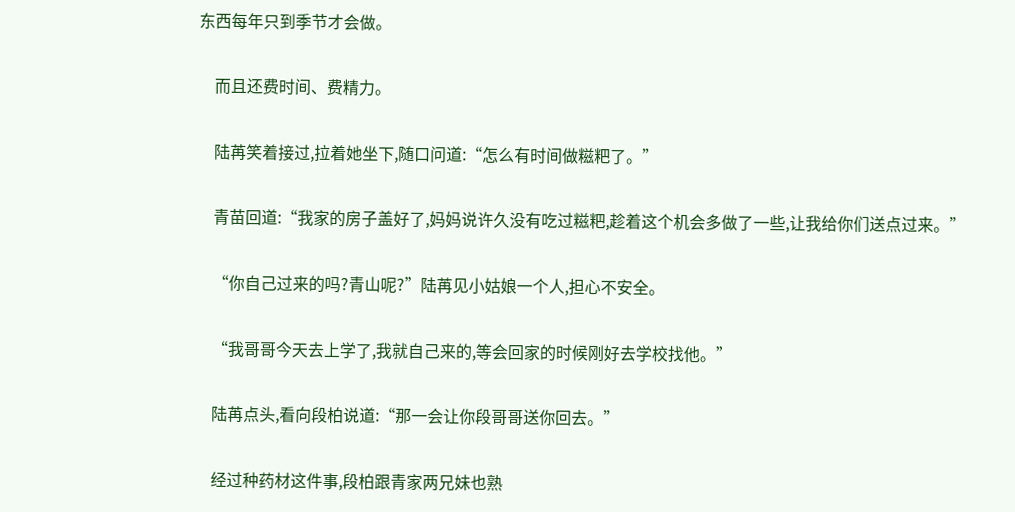东西每年只到季节才会做。

    而且还费时间、费精力。

    陆苒笑着接过,拉着她坐下,随口问道:“怎么有时间做糍粑了。”

    青苗回道:“我家的房子盖好了,妈妈说许久没有吃过糍粑,趁着这个机会多做了一些,让我给你们送点过来。”

    “你自己过来的吗?青山呢?”陆苒见小姑娘一个人,担心不安全。

    “我哥哥今天去上学了,我就自己来的,等会回家的时候刚好去学校找他。”

    陆苒点头,看向段柏说道:“那一会让你段哥哥送你回去。”

    经过种药材这件事,段柏跟青家两兄妹也熟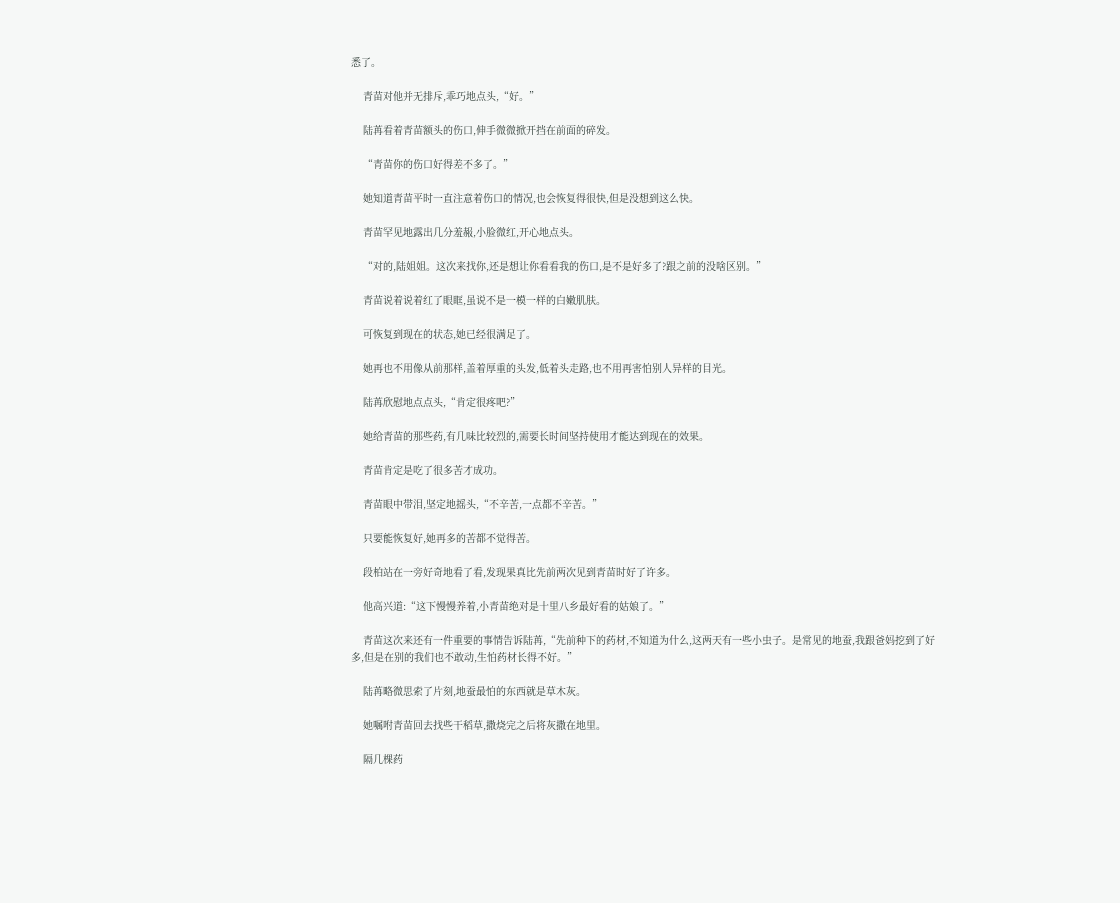悉了。

    青苗对他并无排斥,乖巧地点头,“好。”

    陆苒看着青苗额头的伤口,伸手微微掀开挡在前面的碎发。

    “青苗你的伤口好得差不多了。”

    她知道青苗平时一直注意着伤口的情况,也会恢复得很快,但是没想到这么快。

    青苗罕见地露出几分羞赧,小脸微红,开心地点头。

    “对的,陆姐姐。这次来找你,还是想让你看看我的伤口,是不是好多了?跟之前的没啥区别。”

    青苗说着说着红了眼眶,虽说不是一模一样的白嫩肌肤。

    可恢复到现在的状态,她已经很满足了。

    她再也不用像从前那样,盖着厚重的头发,低着头走路,也不用再害怕别人异样的目光。

    陆苒欣慰地点点头,“肯定很疼吧?”

    她给青苗的那些药,有几味比较烈的,需要长时间坚持使用才能达到现在的效果。

    青苗肯定是吃了很多苦才成功。

    青苗眼中带泪,坚定地摇头,“不辛苦,一点都不辛苦。”

    只要能恢复好,她再多的苦都不觉得苦。

    段柏站在一旁好奇地看了看,发现果真比先前两次见到青苗时好了许多。

    他高兴道:“这下慢慢养着,小青苗绝对是十里八乡最好看的姑娘了。”

    青苗这次来还有一件重要的事情告诉陆苒,“先前种下的药材,不知道为什么,这两天有一些小虫子。是常见的地蚕,我跟爸妈挖到了好多,但是在别的我们也不敢动,生怕药材长得不好。”

    陆苒略微思索了片刻,地蚕最怕的东西就是草木灰。

    她嘱咐青苗回去找些干稻草,撒烧完之后将灰撒在地里。

    隔几棵药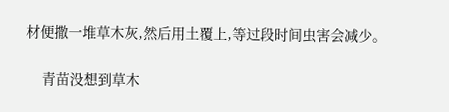材便撒一堆草木灰,然后用土覆上,等过段时间虫害会减少。

    青苗没想到草木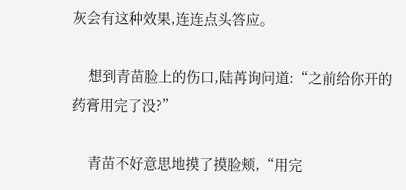灰会有这种效果,连连点头答应。

    想到青苗脸上的伤口,陆苒询问道:“之前给你开的药膏用完了没?”

    青苗不好意思地摸了摸脸颊,“用完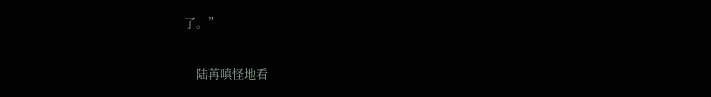了。”

    陆苒嗔怪地看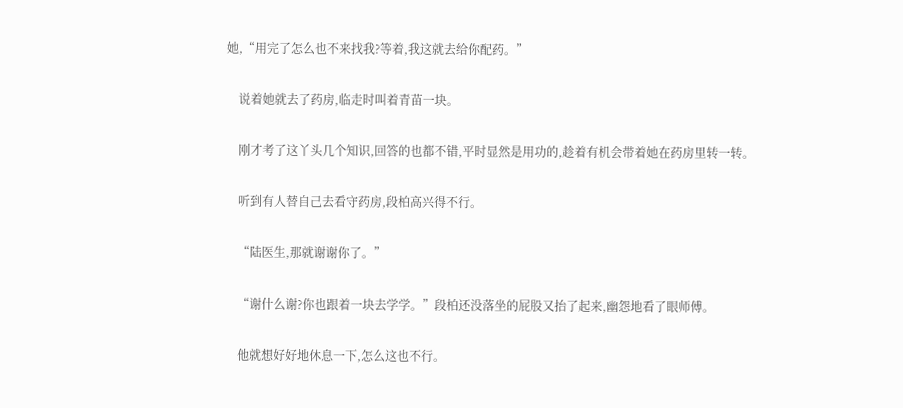她,“用完了怎么也不来找我?等着,我这就去给你配药。”

    说着她就去了药房,临走时叫着青苗一块。

    刚才考了这丫头几个知识,回答的也都不错,平时显然是用功的,趁着有机会带着她在药房里转一转。

    听到有人替自己去看守药房,段柏高兴得不行。

    “陆医生,那就谢谢你了。”

    “谢什么谢?你也跟着一块去学学。”段柏还没落坐的屁股又抬了起来,幽怨地看了眼师傅。

    他就想好好地休息一下,怎么这也不行。